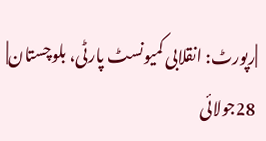|رپورٹ: انقلابی کمیونسٹ پارٹی، بلوچستان|
28جولائی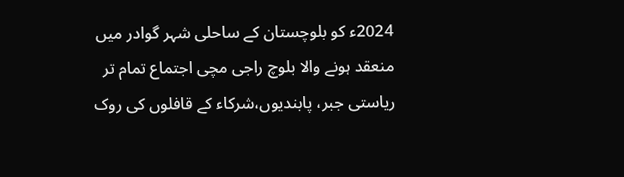2024ء کو بلوچستان کے ساحلی شہر گوادر میں منعقد ہونے والا بلوچ راجی مچی اجتماع تمام تر ریاستی جبر، پابندیوں،شرکاء کے قافلوں کی روک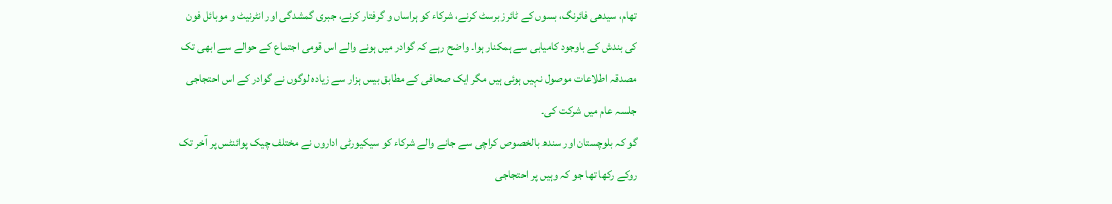تھام، سیدھی فائرنگ، بسوں کے ٹائرز برسٹ کرنے، شرکاء کو ہراساں و گرفتار کرنے، جبری گمشدگی اور انٹرنیٹ و موبائل فون کی بندش کے باوجود کامیابی سے ہمکنار ہوا۔ واضح رہے کہ گوادر میں ہونے والے اس قومی اجتماع کے حوالے سے ابھی تک مصدقہ اطلاعات موصول نہیں ہوئی ہیں مگر ایک صحافی کے مطابق بیس ہزار سے زیادہ لوگوں نے گوادر کے اس احتجاجی جلسہ عام میں شرکت کی۔
گو کہ بلوچستان اور سندھ بالخصوص کراچی سے جانے والے شرکاء کو سیکیورٹی اداروں نے مختلف چیک پوائنٹس پر آخر تک روکے رکھا تھا جو کہ وہیں پر احتجاجی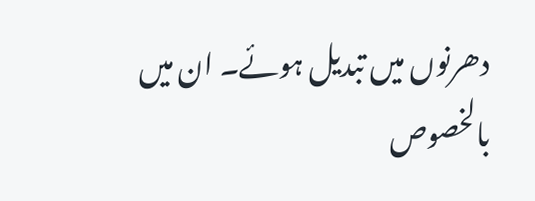دھرنوں میں تبدیل ہوئے۔ ان میں بالخصوص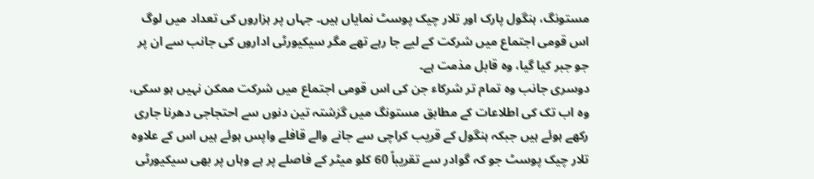مستونگ، ہنگول پارک اور تلار چیک پوسٹ نمایاں ہیں۔ جہاں پر ہزاروں کی تعداد میں لوگ اس قومی اجتماع میں شرکت کے لیے جا رہے تھے مگر سیکیورٹی اداروں کی جانب سے ان پر جو جبر کیا گیا، وہ قابل مذمت ہے۔
دوسری جانب وہ تمام تر شرکاء جن کی اس قومی اجتماع میں شرکت ممکن نہیں ہو سکی، وہ اب تک کی اطلاعات کے مطابق مستونگ میں گزشتہ تین دنوں سے احتجاجی دھرنا جاری رکھے ہوئے ہیں جبکہ ہنگول کے قریب کراچی سے جانے والے قافلے واپس ہوئے ہیں اس کے علاوہ تلار چیک پوسٹ جو کہ گوادر سے تقریباً 60 کلو میٹر کے فاصلے پر ہے وہاں پر بھی سیکیورٹی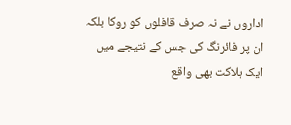اداروں نے نہ صرف قافلوں کو روکا بلکہ ان پر فائرنگ کی جس کے نتیجے میں ایک ہلاکت بھی واقع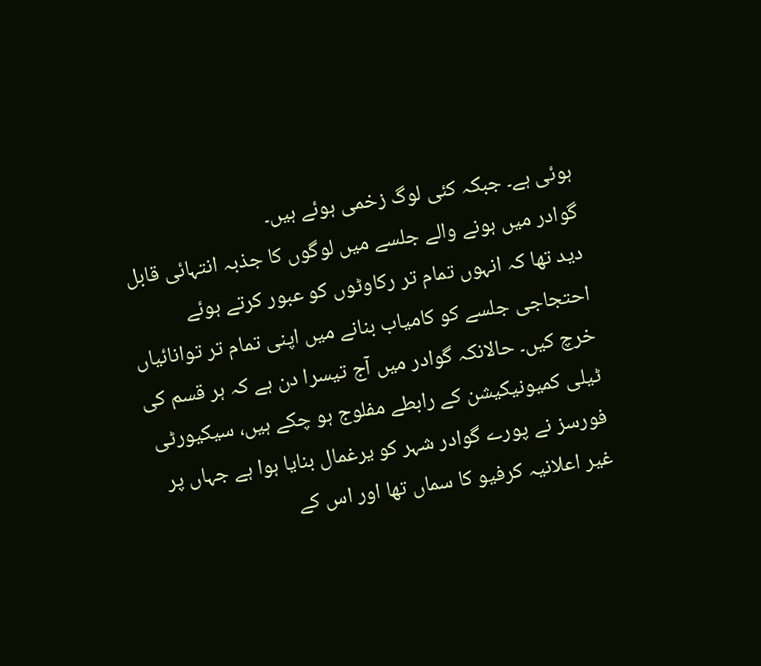ہوئی ہے۔ جبکہ کئی لوگ زخمی ہوئے ہیں۔
گوادر میں ہونے والے جلسے میں لوگوں کا جذبہ انتہائی قابل دید تھا کہ انہوں تمام تر رکاوٹوں کو عبور کرتے ہوئے احتجاجی جلسے کو کامیاب بنانے میں اپنی تمام تر توانائیاں خرچ کیں۔ حالانکہ گوادر میں آج تیسرا دن ہے کہ ہر قسم کی ٹیلی کمیونیکیشن کے رابطے مفلوج ہو چکے ہیں، سیکیورٹی فورسز نے پورے گوادر شہر کو یرغمال بنایا ہوا ہے جہاں پر غیر اعلانیہ کرفیو کا سماں تھا اور اس کے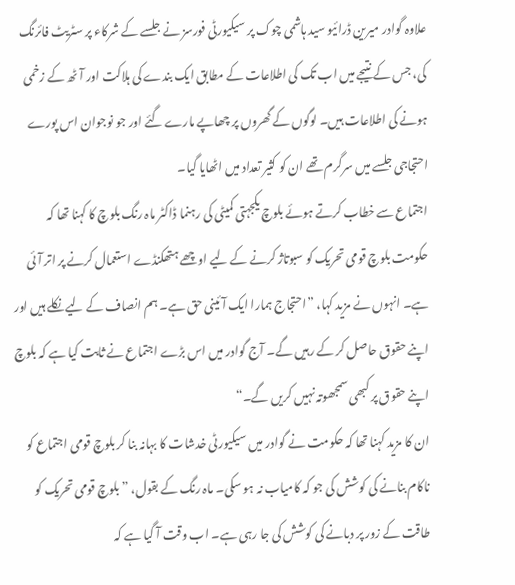علاوہ گوادر میرین ڈرائیو سید ہاشمی چوک پر سیکیورٹی فورسز نے جلسے کے شرکاء پر سٹریٹ فائرنگ کی، جس کے نتیجے میں اب تک کی اطلاعات کے مطابق ایک بندے کی ہلاکت اور آٹھ کے زخمی ہونے کی اطلاعات ہیں۔ لوگوں کے گھروں پر چھاپے مارے گئے اور جو نوجوان اس پورے احتجاجی جلسے میں سرگرم تھے ان کو کثیر تعداد میں اٹھایا گیا۔
اجتماع سے خطاب کرتے ہوئے بلوچ یکجہتی کمیٹی کی رہنما ڈاکٹر ماہ رنگ بلوچ کا کہنا تھا کہ حکومت بلوچ قومی تحریک کو سبوتاژ کرنے کے لیے اوچھے ہتھکنڈے استعمال کرنے پر اتر آئی ہے۔ انہوں نے مزید کہا، ”احتجاج ہمارا ایک آئینی حق ہے۔ ہم انصاف کے لیے نکلے ہیں اور اپنے حقوق حاصل کر کے رہیں گے۔ آج گوادر میں اس بڑے اجتماع نے ثابت کیا ہے کہ بلوچ اپنے حقوق پر کبھی سمجھوتہ نہیں کریں گے۔“
ان کا مزید کہنا تھا کہ حکومت نے گوادر میں سیکیورٹی خدشات کا بہانہ بنا کر بلوچ قومی اجتماع کو ناکام بنانے کی کوشش کی جو کہ کامیاب نہ ہو سکی۔ ماہ رنگ کے بقول، ”بلوچ قومی تحریک کو طاقت کے زور پر دبانے کی کوشش کی جا رہی ہے۔ اب وقت آ گیا ہے کہ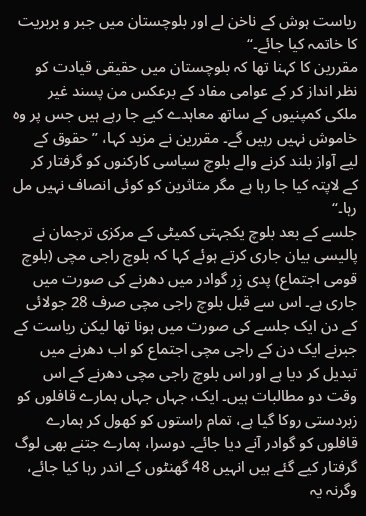ریاست ہوش کے ناخن لے اور بلوچستان میں جبر و بربریت کا خاتمہ کیا جائے۔“
مقررین کا کہنا تھا کہ بلوچستان میں حقیقی قیادت کو نظر انداز کر کے عوامی مفاد کے برعکس من پسند غیر ملکی کمپنیوں کے ساتھ معاہدے کیے جا رہے ہیں جس پر وہ خاموش نہیں رہیں گے۔ مقررین نے مزید کہا، ”حقوق کے لیے آواز بلند کرنے والے بلوچ سیاسی کارکنوں کو گرفتار کر کے لاپتہ کیا جا رہا ہے مگر متاثرین کو کوئی انصاف نہیں مل رہا۔“
جلسے کے بعد بلوچ یکجہتی کمیٹی کے مرکزی ترجمان نے پالیسی بیان جاری کرتے ہوئے کہا کہ بلوچ راجی مچی (بلوچ قومی اجتماع) پدی زِر گوادر میں دھرنے کی صورت میں جاری ہے۔ اس سے قبل بلوچ راجی مچی صرف 28 جولائی کے دن ایک جلسے کی صورت میں ہونا تھا لیکن ریاست کے جبرنے ایک دن کے راجی مچی اجتماع کو اب دھرنے میں تبدیل کر دیا ہے اور اس بلوچ راجی مچی دھرنے کے اس وقت دو مطالبات ہیں۔ ایک، جہاں جہاں ہمارے قافلوں کو زبردستی روکا گیا ہے، تمام راستوں کو کھول کر ہمارے قافلوں کو گوادر آنے دیا جائے۔ دوسرا، ہمارے جتنے بھی لوگ گرفتار کیے گئے ہیں انہیں 48 گھنٹوں کے اندر رہا کیا جائے، وگرنہ یہ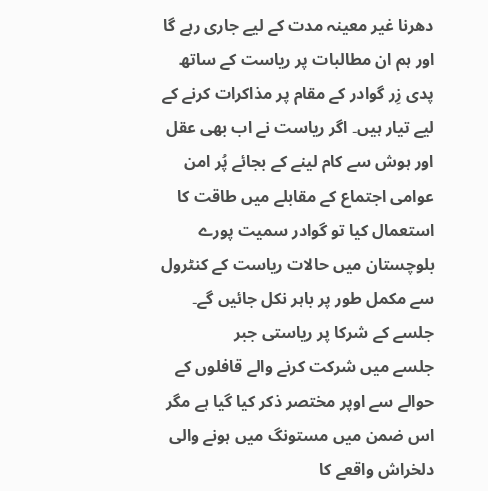دھرنا غیر معینہ مدت کے لیے جاری رہے گا اور ہم ان مطالبات پر ریاست کے ساتھ پدی زِر گوادر کے مقام پر مذاکرات کرنے کے لیے تیار ہیں۔ اگر ریاست نے اب بھی عقل اور ہوش سے کام لینے کے بجائے پُر امن عوامی اجتماع کے مقابلے میں طاقت کا استعمال کیا تو گوادر سمیت پورے بلوچستان میں حالات ریاست کے کنٹرول سے مکمل طور پر باہر نکل جائیں گے۔
جلسے کے شرکا پر ریاستی جبر
جلسے میں شرکت کرنے والے قافلوں کے حوالے سے اوپر مختصر ذکر کیا گیا ہے مگر اس ضمن میں مستونگ میں ہونے والی دلخراش واقعے کا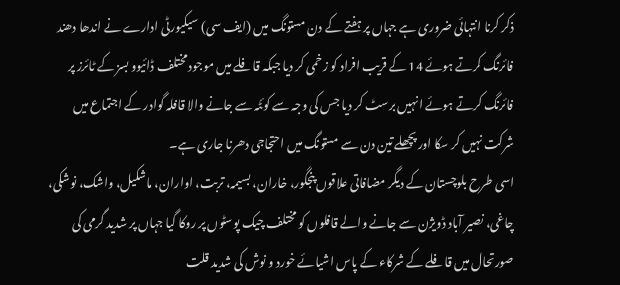ذکر کرنا انتہائی ضروری ہے جہاں پر ہفتے کے دن مستونگ میں (ایف سی) سیکیورٹی ادارے نے اندھا دھند فائرنگ کرتے ہوئے 14 کے قریب افراد کو زخمی کر دیا جبکہ قافلے میں موجود مختلف ڈائیوو بسز کے ٹائرز پر فائرنگ کرتے ہوئے انہیں برسٹ کر دیا جس کی وجہ سے کوئٹہ سے جانے والا قافلہ گوادر کے اجتماع میں شرکت نہیں کر سکا اور پچھلے تین دن سے مستونگ میں احتجاجی دھرنا جاری ہے۔
اسی طرح بلوچستان کے دیگر مضافاتی علاقوں پنجگور، خاران، بسیمہ، تربت، اواران، ماشکیل، واشک، نوشکی، چاغی، نصیر آباد ڈویژن سے جانے والے قافلوں کو مختلف چیک پوسٹوں پر روکا گیا جہاں پر شدید گرمی کی صورتحال میں قافلے کے شرکاء کے پاس اشیائے خورد و نوش کی شدید قلت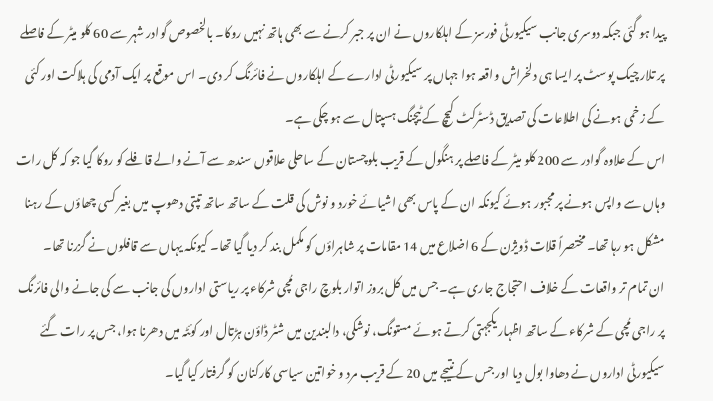پیدا ہو گئی جبکہ دوسری جانب سیکیورٹی فورسز کے اہلکاروں نے ان پر جبر کرنے سے بھی ہاتھ نہیں روکا۔ بالخصوص گوادر شہر سے 60 کلو میٹر کے فاصلے پر تلار چیک پوسٹ پر ایسا ہی دلخراش واقعہ ہوا جہاں پر سیکیورٹی ادارے کے اہلکاروں نے فائرنگ کر دی۔ اس موقع پر ایک آدمی کی ہلاکت اور کئی کے زخمی ہونے کی اطلاعات کی تصدیق ڈسٹرکٹ کیچ کے ٹیچنگ ہسپتال سے ہو چکی ہے۔
اس کے علاوہ گوادر سے 200 کلو میٹر کے فاصلے پر ہنگول کے قریب بلوچستان کے ساحلی علاقوں سندھ سے آنے والے قافلے کو روکا گیا جو کہ کل رات وہاں سے واپس ہونے پر مجبور ہوئے کیونکہ ان کے پاس بھی اشیائے خورد و نوش کی قلت کے ساتھ ساتھ تپتی دھوپ میں بغیر کسی چھاؤں کے رہنا مشکل ہو رہا تھا۔ مختصراً قلات ڈویژن کے 6 اضلاع میں 14 مقامات پر شاہراؤں کو مکمل بند کر دیا گیا تھا۔ کیونکہ یہاں سے قافلوں نے گزرنا تھا۔
ان تمام تر واقعات کے خلاف احتجاج جاری ہے۔ جس میں کل بروز اتوار بلوچ راجی مُچی شرکاء پر ریاستی اداروں کی جانب سے کی جانے والی فائرنگ پر راجی مُچی کے شرکاء کے ساتھ اظہار یکجہتی کرتے ہوئے مستونگ، نوشکی، دالبندین میں شٹر ڈاؤن ہڑتال اور کوئٹہ میں دھرنا ہوا، جس پر رات گئے سیکیورٹی اداروں نے دھاوا بول دیا اور جس کے نتیجے میں 20 کے قریب مرد و خواتین سیاسی کارکنان کو گرفتار کیا گیا۔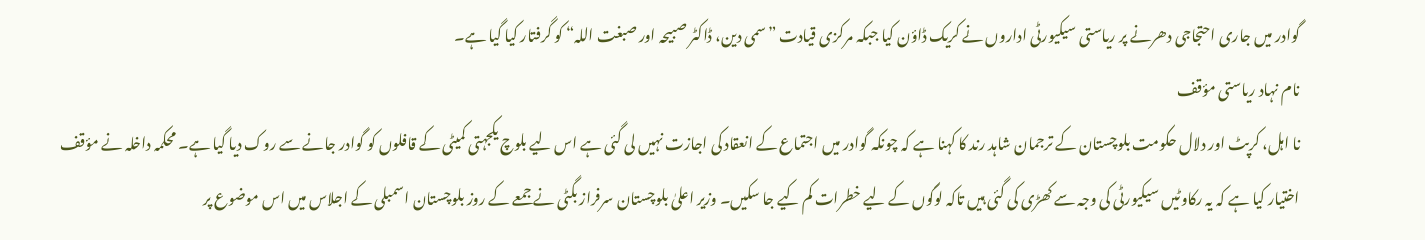گوادر میں جاری احتجاجی دھرنے پر ریاستی سیکیورٹی اداروں نے کریک ڈاؤن کیا جبکہ مرکزی قیادت ”سمی دین، ڈاکٹر صبیحہ اور صبغت اللہ“ کو گرفتار کیا گیا ہے۔
نام نہاد ریاستی مؤقف
نا اہل، کرپٹ اور دلال حکومت بلوچستان کے ترجمان شاہد رند کا کہنا ہے کہ چونکہ گوادر میں اجتماع کے انعقاد کی اجازت نہیں لی گئی ہے اس لیے بلوچ یکجہتی کمیٹی کے قافلوں کو گوادر جانے سے روک دیا گیا ہے۔ محکمہ داخلہ نے مؤقف اختیار کیا ہے کہ یہ رکاوٹیں سیکیورٹی کی وجہ سے کھڑی کی گئی ہیں تاکہ لوگوں کے لیے خطرات کم کیے جا سکیں۔ وزیر اعلیٰ بلوچستان سرفراز بگٹی نے جمعے کے روز بلوچستان اسمبلی کے اجلاس میں اس موضوع پر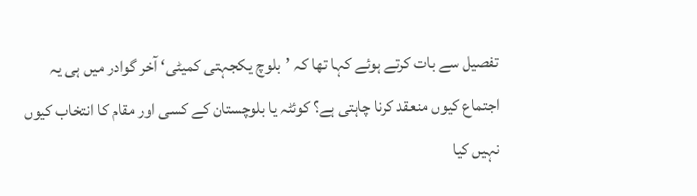تفصیل سے بات کرتے ہوئے کہا تھا کہ ’بلوچ یکجہتی کمیٹی‘ آخر گوادر میں ہی یہ اجتماع کیوں منعقد کرنا چاہتی ہے؟ کوئٹہ یا بلوچستان کے کسی اور مقام کا انتخاب کیوں نہیں کیا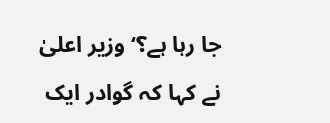جا رہا ہے؟‘ وزیر اعلیٰ نے کہا کہ گوادر ایک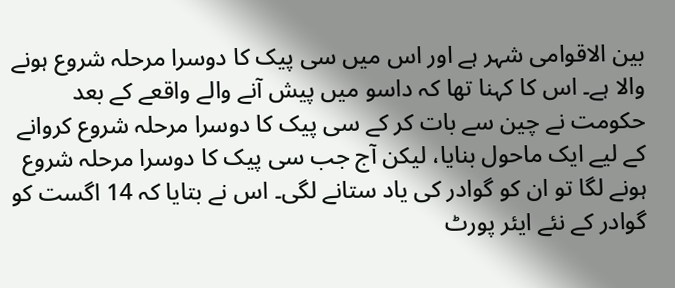بین الاقوامی شہر ہے اور اس میں سی پیک کا دوسرا مرحلہ شروع ہونے والا ہے۔ اس کا کہنا تھا کہ داسو میں پیش آنے والے واقعے کے بعد حکومت نے چین سے بات کر کے سی پیک کا دوسرا مرحلہ شروع کروانے کے لیے ایک ماحول بنایا، لیکن آج جب سی پیک کا دوسرا مرحلہ شروع ہونے لگا تو ان کو گوادر کی یاد ستانے لگی۔ اس نے بتایا کہ 14 اگست کو گوادر کے نئے ایئر پورٹ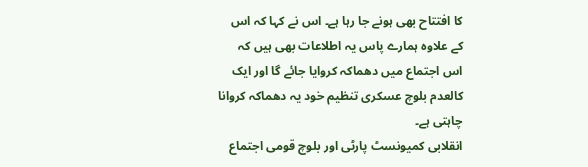کا افتتاح بھی ہونے جا رہا ہے۔ اس نے کہا کہ اس کے علاوہ ہمارے پاس یہ اطلاعات بھی ہیں کہ اس اجتماع میں دھماکہ کروایا جائے گا اور ایک کالعدم بلوچ عسکری تنظیم خود یہ دھماکہ کروانا چاہتی ہے۔
انقلابی کمیونسٹ پارٹی اور بلوچ قومی اجتماع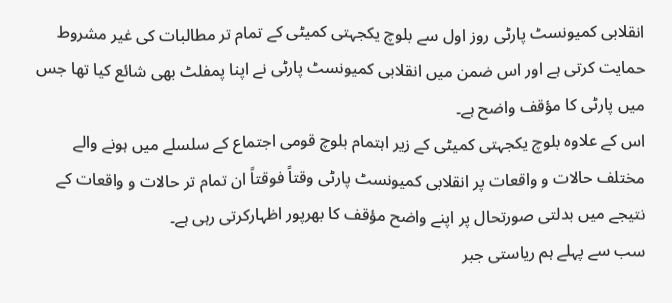انقلابی کمیونسٹ پارٹی روز اول سے بلوچ یکجہتی کمیٹی کے تمام تر مطالبات کی غیر مشروط حمایت کرتی ہے اور اس ضمن میں انقلابی کمیونسٹ پارٹی نے اپنا پمفلٹ بھی شائع کیا تھا جس میں پارٹی کا مؤقف واضح ہے۔
اس کے علاوہ بلوچ یکجہتی کمیٹی کے زیر اہتمام بلوچ قومی اجتماع کے سلسلے میں ہونے والے مختلف حالات و واقعات پر انقلابی کمیونسٹ پارٹی وقتاً فوقتاً ان تمام تر حالات و واقعات کے نتیجے میں بدلتی صورتحال پر اپنے واضح مؤقف کا بھرپور اظہارکرتی رہی ہے۔
سب سے پہلے ہم ریاستی جبر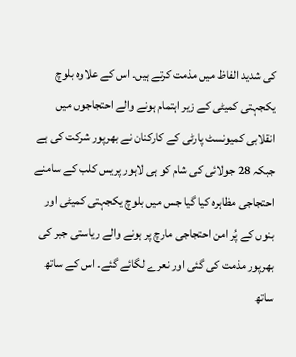کی شدید الفاظ میں مذمت کرتے ہیں۔ اس کے علاوہ بلوچ یکجہتی کمیٹی کے زیر اہتمام ہونے والے احتجاجوں میں انقلابی کمیونسٹ پارٹی کے کارکنان نے بھرپور شرکت کی ہے جبکہ 28 جولائی کی شام کو ہی لاہور پریس کلب کے سامنے احتجاجی مظاہرہ کیا گیا جس میں بلوچ یکجہتی کمیٹی اور بنوں کے پُر امن احتجاجی مارچ پر ہونے والے ریاستی جبر کی بھرپور مذمت کی گئی اور نعرے لگائے گئے۔ اس کے ساتھ ساتھ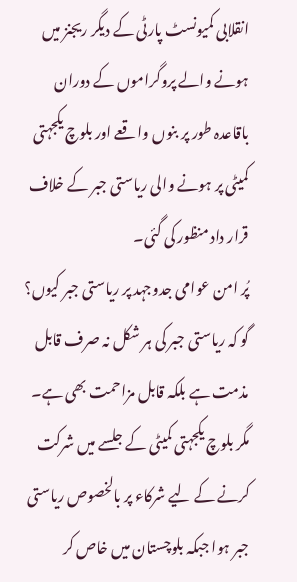انقلابی کمیونسٹ پارٹی کے دیگر ریجنز میں ہونے والے پروگراموں کے دوران باقاعدہ طور پر بنوں واقعے اور بلوچ یکجہتی کمیٹی پر ہونے والی ریاستی جبر کے خلاف قرار داد منظور کی گئی۔
پُر امن عوامی جدوجہد پر ریاستی جبر کیوں؟
گو کہ ریاستی جبر کی ہر شکل نہ صرف قابل مذمت ہے بلکہ قابل مزاحمت بھی ہے۔ مگر بلوچ یکجہتی کمیٹی کے جلسے میں شرکت کرنے کے لیے شرکاء پر بالخصوص ریاستی جبر ہوا جبکہ بلوچستان میں خاص کر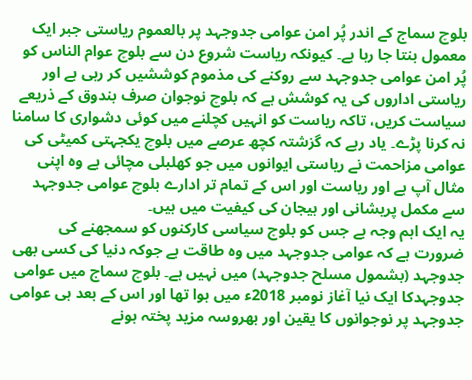بلوچ سماج کے اندر پُر امن عوامی جدوجہد پر بالعموم ریاستی جبر ایک معمول بنتا جا رہا ہے۔ کیونکہ ریاست شروع دن سے بلوچ عوام الناس کو پُر امن عوامی جدوجہد سے روکنے کی مذموم کوششیں کر رہی ہے اور ریاستی اداروں کی یہ کوشش ہے کہ بلوچ نوجوان صرف بندوق کے ذریعے سیاست کریں، تاکہ ریاست کو انہیں کچلنے میں کوئی دشواری کا سامنا نہ کرنا پڑے۔ یاد رہے کہ گزشتہ کچھ عرصے میں بلوچ یکجہتی کمیٹی کی عوامی مزاحمت نے ریاستی ایوانوں میں جو کھلبلی مچائی ہے وہ اپنی مثال آپ ہے اور ریاست اور اس کے تمام تر ادارے بلوچ عوامی جدوجہد سے مکمل پریشانی اور ہیجان کی کیفیت میں ہیں۔
یہ ایک اہم وجہ ہے جس کو بلوچ سیاسی کارکنوں کو سمجھنے کی ضرورت ہے کہ عوامی جدوجہد میں وہ طاقت ہے جوکہ دنیا کی کسی بھی جدوجہد (بشمول مسلح جدوجہد) میں نہیں ہے۔ بلوچ سماج میں عوامی جدوجہدکا ایک نیا آغاز نومبر 2018ء میں ہوا تھا اور اس کے بعد ہی عوامی جدوجہد پر نوجوانوں کا یقین اور بھروسہ مزید پختہ ہونے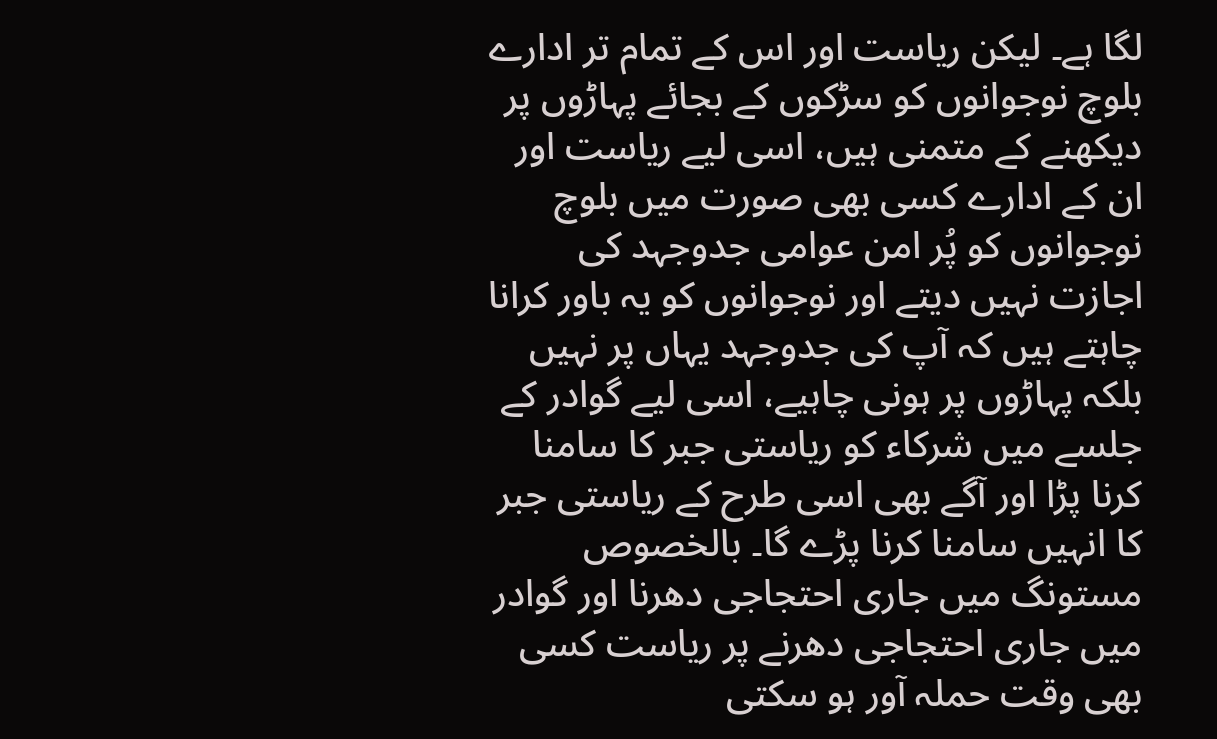لگا ہے۔ لیکن ریاست اور اس کے تمام تر ادارے بلوچ نوجوانوں کو سڑکوں کے بجائے پہاڑوں پر دیکھنے کے متمنی ہیں، اسی لیے ریاست اور ان کے ادارے کسی بھی صورت میں بلوچ نوجوانوں کو پُر امن عوامی جدوجہد کی اجازت نہیں دیتے اور نوجوانوں کو یہ باور کرانا چاہتے ہیں کہ آپ کی جدوجہد یہاں پر نہیں بلکہ پہاڑوں پر ہونی چاہیے، اسی لیے گوادر کے جلسے میں شرکاء کو ریاستی جبر کا سامنا کرنا پڑا اور آگے بھی اسی طرح کے ریاستی جبر کا انہیں سامنا کرنا پڑے گا۔ بالخصوص مستونگ میں جاری احتجاجی دھرنا اور گوادر میں جاری احتجاجی دھرنے پر ریاست کسی بھی وقت حملہ آور ہو سکتی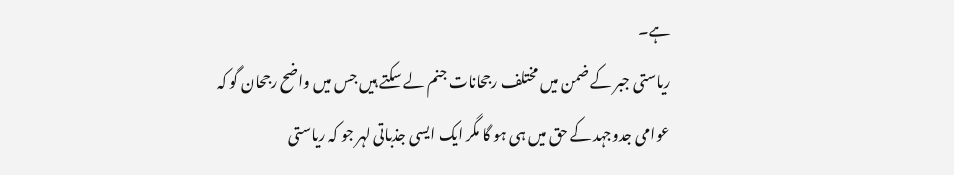ہے۔
ریاستی جبر کے ضمن میں مختلف رجحانات جنم لے سکتے ہیں جس میں واضح رجحان گو کہ عوامی جدوجہد کے حق میں ہی ہو گا مگر ایک ایسی جذباتی لہر جو کہ ریاستی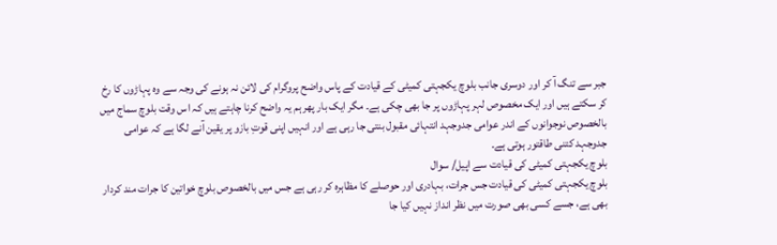جبر سے تنگ آ کر اور دوسری جانب بلوچ یکجہتی کمیٹی کے قیادت کے پاس واضح پروگرام کی لائن نہ ہونے کی وجہ سے وہ پہاڑوں کا رخ کر سکتے ہیں اور ایک مخصوص لہر پہاڑوں پر جا بھی چکی ہے۔ مگر ایک بار پھر ہم یہ واضح کرنا چاہتے ہیں کہ اس وقت بلوچ سماج میں بالخصوص نوجوانوں کے اندر عوامی جدوجہد انتہائی مقبول بنتی جا رہی ہے اور انہیں اپنی قوتِ بازو پر یقین آنے لگا ہے کہ عوامی جدوجہد کتنی طاقتور ہوتی ہے۔
بلوچ یکجہتی کمیٹی کی قیادت سے اپیل/ سوال
بلوچ یکجہتی کمیٹی کی قیادت جس جرات، بہادری اور حوصلے کا مظاہرہ کر رہی ہے جس میں بالخصوص بلوچ خواتین کا جرات مند کردار بھی ہے، جسے کسی بھی صورت میں نظر انداز نہیں کیا جا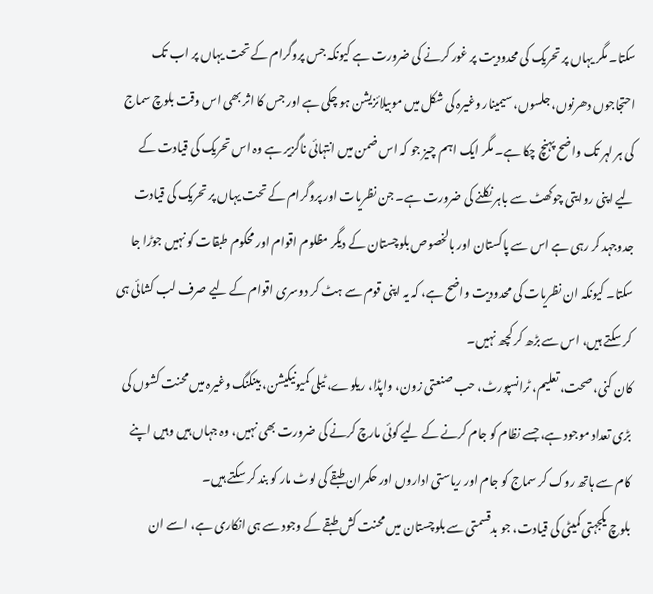سکتا۔ مگر یہاں پر تحریک کی محدودیت پر غور کرنے کی ضرورت ہے کیونکہ جس پروگرام کے تحت یہاں پر اب تک احتجاجوں دھرنوں، جلسوں، سیمینار وغیرہ کی شکل میں موبیلائزیشن ہو چکی ہے اور جس کا اثر بھی اس وقت بلوچ سماج کی ہر لہر تک واضح پہنچ چکا ہے۔ مگر ایک اہم چیز جو کہ اس ضمن میں انتہائی ناگزیر ہے وہ اس تحریک کی قیادت کے لیے اپنی روایتی چوکھٹ سے باہر نکلنے کی ضرورت ہے۔ جن نظریات اور پروگرام کے تحت یہاں پر تحریک کی قیادت جدوجہد کر رہی ہے اس سے پاکستان اور بالخصوص بلوچستان کے دیگر مظلوم اقوام اور محکوم طبقات کو نہیں جوڑا جا سکتا۔ کیونکہ ان نظریات کی محدودیت واضح ہے، کہ یہ اپنی قوم سے ہٹ کر دوسری اقوام کے لیے صرف لب کشائی ہی کر سکتے ہیں، اس سے بڑھ کر کچھ نہیں۔
کان کنی، صحت، تعلیم، ٹرانسپورٹ، حب صنعتی زون، واپڈا، ریلوے، ٹیلی کمیونیکیشن، بینکنگ وغیرہ میں محنت کشوں کی بڑی تعداد موجود ہے، جسے نظام کو جام کرنے کے لیے کوئی مارچ کرنے کی ضرورت بھی نہیں، وہ جہاں ہیں وہیں اپنے کام سے ہاتھ روک کر سماج کو جام اور ریاستی اداروں اور حکمران طبقے کی لوٹ مار کو بند کر سکتے ہیں۔
بلوچ یکجہتی کمیٹی کی قیادت، جو بدقسمتی سے بلوچستان میں محنت کش طبقے کے وجود سے ہی انکاری ہے، اسے ان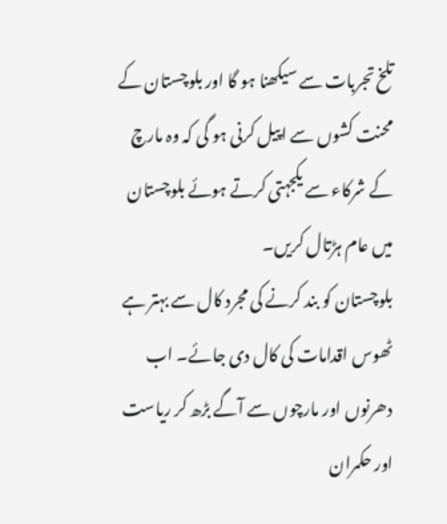تلخ تجربات سے سیکھنا ہو گا اور بلوچستان کے محنت کشوں سے اپیل کرنی ہو گی کہ وہ مارچ کے شرکاء سے یکجہتی کرتے ہوئے بلوچستان میں عام ہڑتال کریں۔
بلوچستان کو بند کرنے کی مجرد کال سے بہتر ہے ٹھوس اقدامات کی کال دی جائے۔ اب دھرنوں اور مارچوں سے آگے بڑھ کر ریاست اور حکمران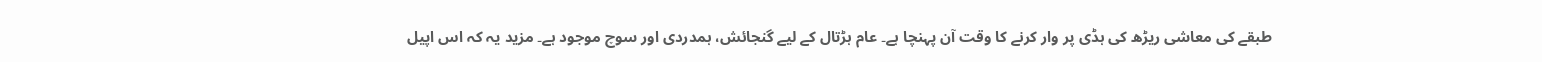طبقے کی معاشی ریڑھ کی ہڈی پر وار کرنے کا وقت آن پہنچا ہے۔ عام ہڑتال کے لیے گنجائش، ہمدردی اور سوچ موجود ہے۔ مزید یہ کہ اس اپیل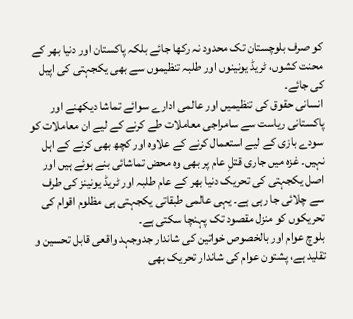کو صرف بلوچستان تک محدود نہ رکھا جائے بلکہ پاکستان اور دنیا بھر کے محنت کشوں، ٹریڈ یونینوں اور طلبہ تنظیموں سے بھی یکجہتی کی اپیل کی جائے۔
انسانی حقوق کی تنظیمیں اور عالمی ادارے سوائے تماشا دیکھنے اور پاکستانی ریاست سے سامراجی معاملات طے کرنے کے لیے ان معاملات کو سودے بازی کے لیے استعمال کرنے کے علاوہ اور کچھ بھی کرنے کے اہل نہیں۔ غزہ میں جاری قتلِ عام پر بھی وہ محض تماشائی بنے ہوئے ہیں اور اصل یکجہتی کی تحریک دنیا بھر کے عام طلبہ اور ٹریڈ یونینز کی طرف سے چلائی جا رہی ہے۔ یہی عالمی طبقاتی یکجہتی ہی مظلوم اقوام کی تحریکوں کو منزل مقصود تک پہنچا سکتی ہے۔
بلوچ عوام اور بالخصوص خواتین کی شاندار جدوجہد واقعی قابل تحسین و تقلید ہے، پشتون عوام کی شاندار تحریک بھی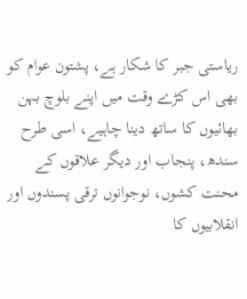ریاستی جبر کا شکار ہے، پشتون عوام کو بھی اس کڑے وقت میں اپنے بلوچ بہن بھائیوں کا ساتھ دینا چاہیے، اسی طرح سندھ، پنجاب اور دیگر علاقوں کے محنت کشوں، نوجوانوں ترقی پسندوں اور انقلابیوں کا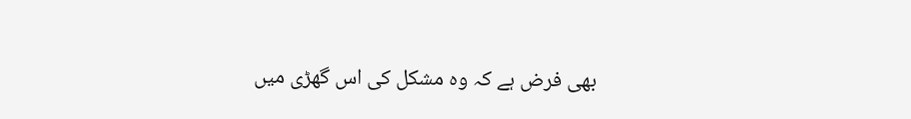بھی فرض ہے کہ وہ مشکل کی اس گھڑی میں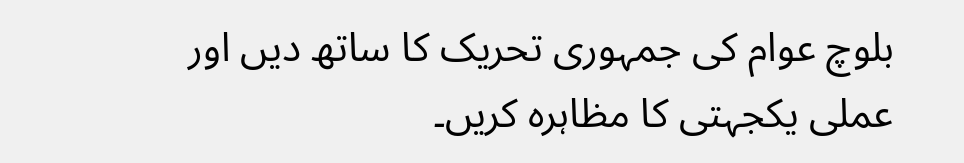بلوچ عوام کی جمہوری تحریک کا ساتھ دیں اور عملی یکجہتی کا مظاہرہ کریں۔